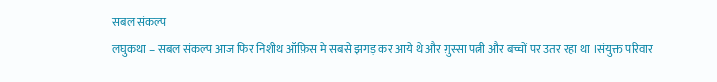सबल संकल्प
लघुकथा – सबल संकल्प आज फिर निशीथ ऑफ़िस मे सबसे झगड़ कर आये थे और ग़ुस्सा पत्नी और बच्चों पर उतर रहा था ।संयुक्त परिवार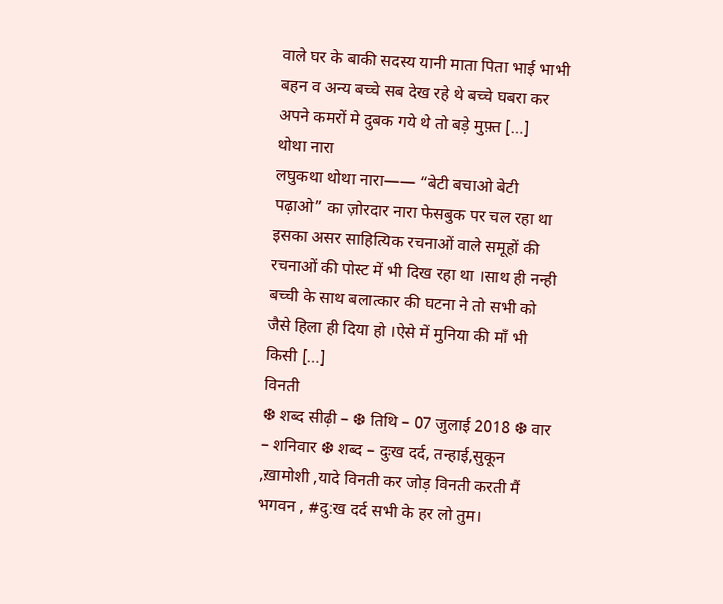वाले घर के बाकी सदस्य यानी माता पिता भाई भाभी बहन व अन्य बच्चे सब देख रहे थे बच्चे घबरा कर अपने कमरों मे दुबक गये थे तो बड़े मुफ़्त […]
थोथा नारा
लघुकथा थोथा नारा—— “बेटी बचाओ बेटी पढ़ाओ” का ज़ोरदार नारा फेसबुक पर चल रहा था इसका असर साहित्यिक रचनाओं वाले समूहों की रचनाओं की पोस्ट में भी दिख रहा था ।साथ ही नन्ही बच्ची के साथ बलात्कार की घटना ने तो सभी को जैसे हिला ही दिया हो ।ऐसे में मुनिया की माँ भी किसी […]
विनती
❆ शब्द सीढ़ी – ❆ तिथि – 07 जुलाई 2018 ❆ वार – शनिवार ❆ शब्द – दुःख दर्द, तन्हाई,सुकून ,ख़ामोशी ,यादे विनती कर जोड़ विनती करती मैं भगवन , #दु:ख दर्द सभी के हर लो तुम।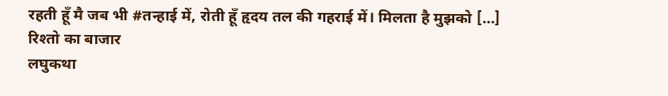रहती हूँ मै जब भी #तन्हाई में, रोती हूँ हृदय तल की गहराई में। मिलता है मुझको […]
रिश्तो का बाजार
लघुकथा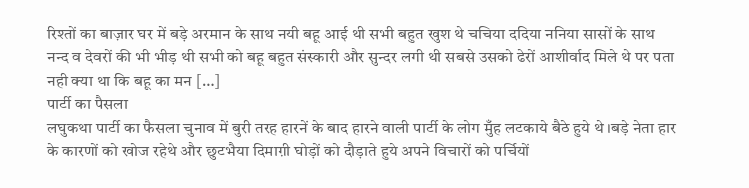रिश्तों का बाज़ार घर में बड़े अरमान के साथ नयी बहू आई थी सभी बहुत खुश थे चचिया ददिया ननिया सासों के साथ नन्द व देवरों की भी भीड़ थी सभी को बहू बहुत संस्कारी और सुन्दर लगी थी सबसे उसको ढेरों आशीर्वाद मिले थे पर पता नही क्या था कि बहू का मन […]
पार्टी का पैसला
लघुकथा पार्टी का फैसला चुनाव में बुरी तरह हारनें के बाद हारने वाली पार्टी के लोग मुँह लटकाये बैठे हुये थे ।बड़े नेता हार के कारणों को खोज रहेथे और छुटभैया दिमाग़ी घोड़ों को दौड़ाते हुये अपने विचारों को पर्चियों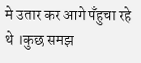मे उतार कर आगे पँहुचा रहे थे ।कुछ समझ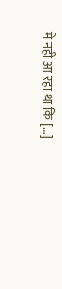मे नही आ रहा था कि […]